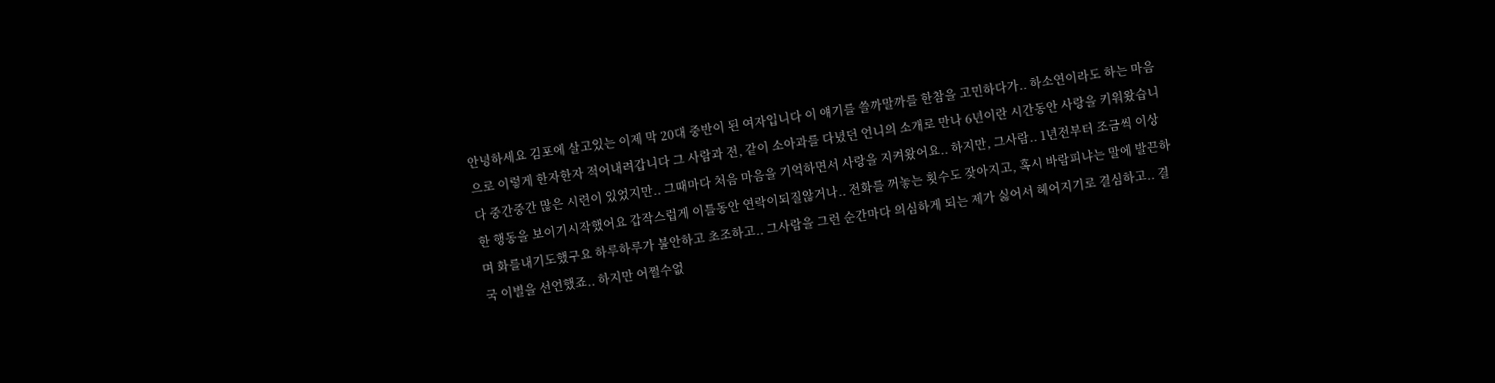안녕하세요 김포에 살고있는 이제 막 20대 중반이 된 여자입니다 이 얘기를 쓸까말까를 한참을 고민하다가.. 하소연이라도 하는 마음으로 이렇게 한자한자 적어내려갑니다 그 사람과 전, 같이 소아과를 다녔던 언니의 소개로 만나 6년이란 시간동안 사랑을 키워왔습니다 중간중간 많은 시련이 있었지만.. 그때마다 처음 마음을 기억하면서 사랑을 지켜왔어요.. 하지만, 그사람.. 1년전부터 조금씩 이상한 행동을 보이기시작했어요 갑작스럽게 이틀동안 연락이되질않거나.. 전화를 꺼놓는 횟수도 잦아지고, 혹시 바람피냐는 말에 발끈하며 화를내기도했구요 하루하루가 불안하고 초조하고.. 그사람을 그런 순간마다 의심하게 되는 제가 싫어서 헤어지기로 결심하고.. 결국 이별을 선언했죠.. 하지만 어쩔수없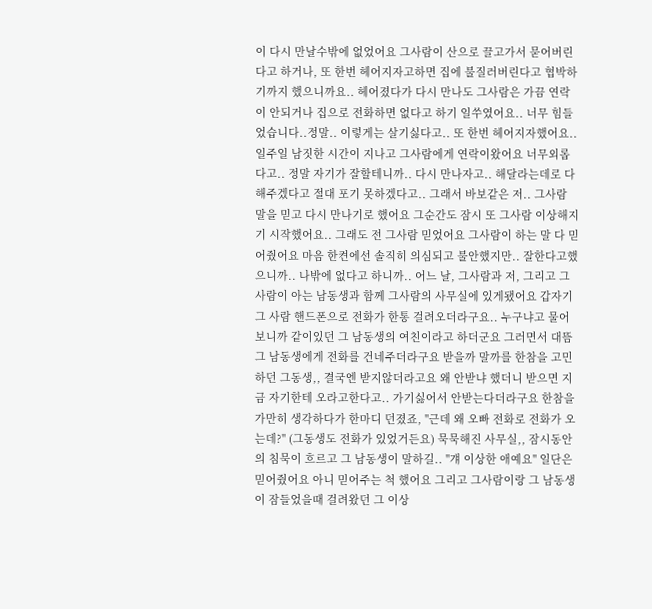이 다시 만날수밖에 없었어요 그사람이 산으로 끌고가서 묻어버린다고 하거나, 또 한번 헤어지자고하면 집에 불질러버린다고 협박하기까지 했으니까요.. 헤어졌다가 다시 만나도 그사람은 가끔 연락이 안되거나 집으로 전화하면 없다고 하기 일쑤였어요.. 너무 힘들었습니다..정말.. 이렇게는 살기싫다고.. 또 한번 헤어지자했어요.. 일주일 남짓한 시간이 지나고 그사람에게 연락이왔어요 너무외롭다고.. 정말 자기가 잘할테니까.. 다시 만나자고.. 해달라는데로 다 해주겠다고 절대 포기 못하겠다고.. 그래서 바보같은 저.. 그사람 말을 믿고 다시 만나기로 했어요 그순간도 잠시 또 그사람 이상해지기 시작했어요.. 그래도 전 그사람 믿었어요 그사람이 하는 말 다 믿어줬어요 마음 한켠에선 솔직히 의심되고 불안했지만.. 잘한다고했으니까.. 나밖에 없다고 하니까.. 어느 날, 그사람과 저, 그리고 그사람이 아는 남동생과 함께 그사람의 사무실에 있게됐어요 갑자기 그 사람 핸드폰으로 전화가 한통 걸려오더라구요.. 누구냐고 물어보니까 같이있던 그 남동생의 여친이라고 하더군요 그러면서 대뜸 그 남동생에게 전화를 건네주더라구요 받을까 말까를 한참을 고민하던 그동생,, 결국엔 받지않더라고요 왜 안받냐 했더니 받으면 지금 자기한테 오라고한다고.. 가기싫어서 안받는다더라구요 한참을 가만히 생각하다가 한마디 던졌죠, "근데 왜 오빠 전화로 전화가 오는데?" (그동생도 전화가 있었거든요) 묵묵해진 사무실,, 잠시동안의 침묵이 흐르고 그 남동생이 말하길.. "걔 이상한 애예요" 일단은 믿어줬어요 아니 믿어주는 척 했어요 그리고 그사람이랑 그 남동생이 잠들었을때 걸려왔던 그 이상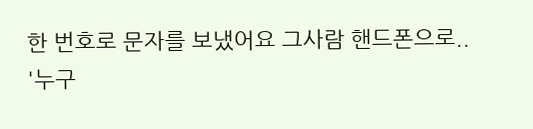한 번호로 문자를 보냈어요 그사람 핸드폰으로.. '누구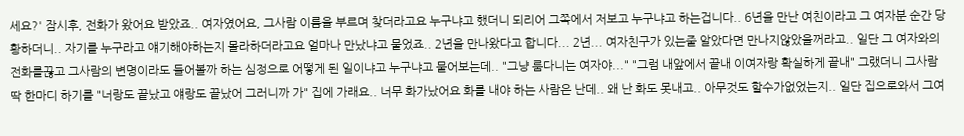세요?' 잠시후, 전화가 왔어요 받았죠.. 여자였어요, 그사람 이름을 부르며 찾더라고요 누구냐고 했더니 되리어 그쪽에서 저보고 누구냐고 하는겁니다.. 6년을 만난 여친이라고 그 여자분 순간 당황하더니.. 자기를 누구라고 얘기해야하는지 몰라하더라고요 얼마나 만났냐고 물었죠.. 2년을 만나왔다고 합니다... 2년... 여자친구가 있는줄 알았다면 만나지않았을꺼라고.. 일단 그 여자와의 전화를끊고 그사람의 변명이라도 들어볼까 하는 심정으로 어떻게 된 일이냐고 누구냐고 물어보는데.. "그냥 룸다니는 여자야..." "그럼 내앞에서 끝내 이여자랑 확실하게 끝내" 그랬더니 그사람 딱 한마디 하기를 "너랑도 끝났고 얘랑도 끝났어 그러니까 가" 집에 가래요.. 너무 화가났어요 화를 내야 하는 사람은 난데.. 왜 난 화도 못내고.. 아무것도 할수가없었는지.. 일단 집으로와서 그여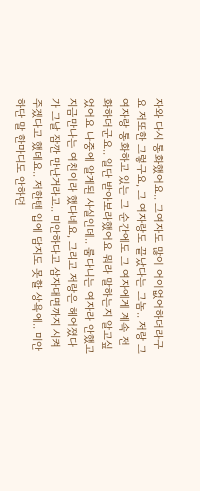자와 다시 통화했어요.. 그여자도 많이 어이없어하더라구요 저또한 그렇구요, 그 여자랑도 끝났다는 그놈.. 저랑 그여자랑 통화하고 있는 그 순간에도 그 여자에게 계속 전화하더군요.. 일단 받아보라했어요 뭐라 말하는지 알고싶었어요 나중에 알게된 사실인데.. 룸다니는 여자라 안했고 지금만나는 여친이라 했다네요, 그리고 저랑은 헤어졌다가 그날 잠깐 만난거라고.. 미안하다고 삼자대면까지 시켜주겠다고 했데요.. 저한텐 입에 담지도 못할 상욕에.. 미안하단 말 한마디도 안하던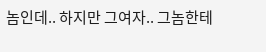놈인데.. 하지만 그여자.. 그놈한테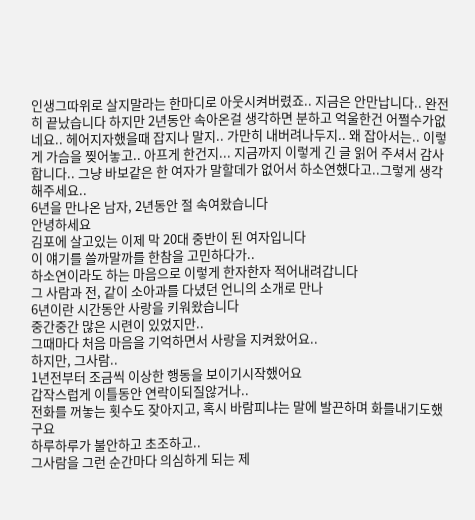인생그따위로 살지말라는 한마디로 아웃시켜버렸죠.. 지금은 안만납니다.. 완전히 끝났습니다 하지만 2년동안 속아온걸 생각하면 분하고 억울한건 어쩔수가없네요.. 헤어지자했을때 잡지나 말지.. 가만히 내버려나두지.. 왜 잡아서는.. 이렇게 가슴을 찢어놓고.. 아프게 한건지... 지금까지 이렇게 긴 글 읽어 주셔서 감사합니다.. 그냥 바보같은 한 여자가 말할데가 없어서 하소연했다고..그렇게 생각해주세요..
6년을 만나온 남자, 2년동안 절 속여왔습니다
안녕하세요
김포에 살고있는 이제 막 20대 중반이 된 여자입니다
이 얘기를 쓸까말까를 한참을 고민하다가..
하소연이라도 하는 마음으로 이렇게 한자한자 적어내려갑니다
그 사람과 전, 같이 소아과를 다녔던 언니의 소개로 만나
6년이란 시간동안 사랑을 키워왔습니다
중간중간 많은 시련이 있었지만..
그때마다 처음 마음을 기억하면서 사랑을 지켜왔어요..
하지만, 그사람..
1년전부터 조금씩 이상한 행동을 보이기시작했어요
갑작스럽게 이틀동안 연락이되질않거나..
전화를 꺼놓는 횟수도 잦아지고, 혹시 바람피냐는 말에 발끈하며 화를내기도했구요
하루하루가 불안하고 초조하고..
그사람을 그런 순간마다 의심하게 되는 제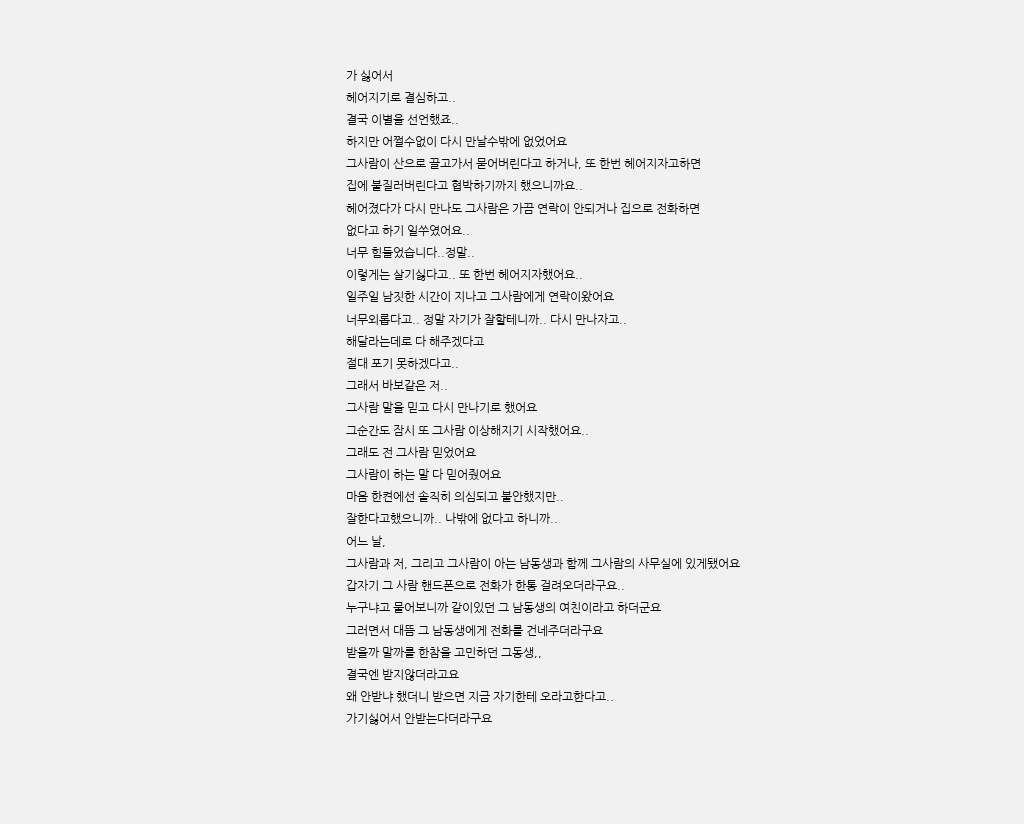가 싫어서
헤어지기로 결심하고..
결국 이별을 선언했죠..
하지만 어쩔수없이 다시 만날수밖에 없었어요
그사람이 산으로 끌고가서 묻어버린다고 하거나, 또 한번 헤어지자고하면
집에 불질러버린다고 협박하기까지 했으니까요..
헤어졌다가 다시 만나도 그사람은 가끔 연락이 안되거나 집으로 전화하면
없다고 하기 일쑤였어요..
너무 힘들었습니다..정말..
이렇게는 살기싫다고.. 또 한번 헤어지자했어요..
일주일 남짓한 시간이 지나고 그사람에게 연락이왔어요
너무외롭다고.. 정말 자기가 잘할테니까.. 다시 만나자고..
해달라는데로 다 해주겠다고
절대 포기 못하겠다고..
그래서 바보같은 저..
그사람 말을 믿고 다시 만나기로 했어요
그순간도 잠시 또 그사람 이상해지기 시작했어요..
그래도 전 그사람 믿었어요
그사람이 하는 말 다 믿어줬어요
마음 한켠에선 솔직히 의심되고 불안했지만..
잘한다고했으니까.. 나밖에 없다고 하니까..
어느 날,
그사람과 저, 그리고 그사람이 아는 남동생과 함께 그사람의 사무실에 있게됐어요
갑자기 그 사람 핸드폰으로 전화가 한통 걸려오더라구요..
누구냐고 물어보니까 같이있던 그 남동생의 여친이라고 하더군요
그러면서 대뜸 그 남동생에게 전화를 건네주더라구요
받을까 말까를 한참을 고민하던 그동생,,
결국엔 받지않더라고요
왜 안받냐 했더니 받으면 지금 자기한테 오라고한다고..
가기싫어서 안받는다더라구요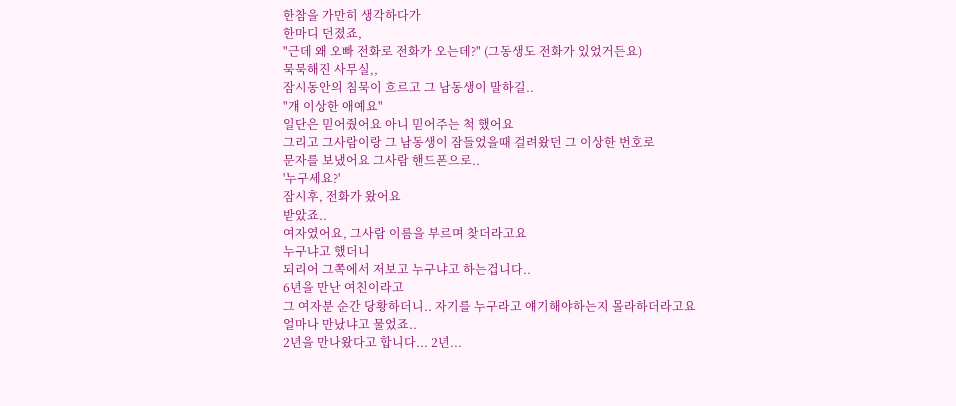한참을 가만히 생각하다가
한마디 던졌죠,
"근데 왜 오빠 전화로 전화가 오는데?" (그동생도 전화가 있었거든요)
묵묵해진 사무실,,
잠시동안의 침묵이 흐르고 그 남동생이 말하길..
"걔 이상한 애예요"
일단은 믿어줬어요 아니 믿어주는 척 했어요
그리고 그사람이랑 그 남동생이 잠들었을때 걸려왔던 그 이상한 번호로
문자를 보냈어요 그사람 핸드폰으로..
'누구세요?'
잠시후, 전화가 왔어요
받았죠..
여자였어요, 그사람 이름을 부르며 찾더라고요
누구냐고 했더니
되리어 그쪽에서 저보고 누구냐고 하는겁니다..
6년을 만난 여친이라고
그 여자분 순간 당황하더니.. 자기를 누구라고 얘기해야하는지 몰라하더라고요
얼마나 만났냐고 물었죠..
2년을 만나왔다고 합니다... 2년...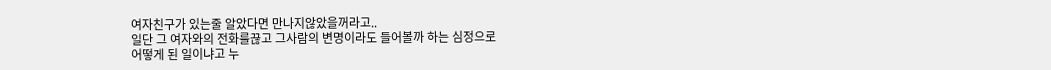여자친구가 있는줄 알았다면 만나지않았을꺼라고..
일단 그 여자와의 전화를끊고 그사람의 변명이라도 들어볼까 하는 심정으로
어떻게 된 일이냐고 누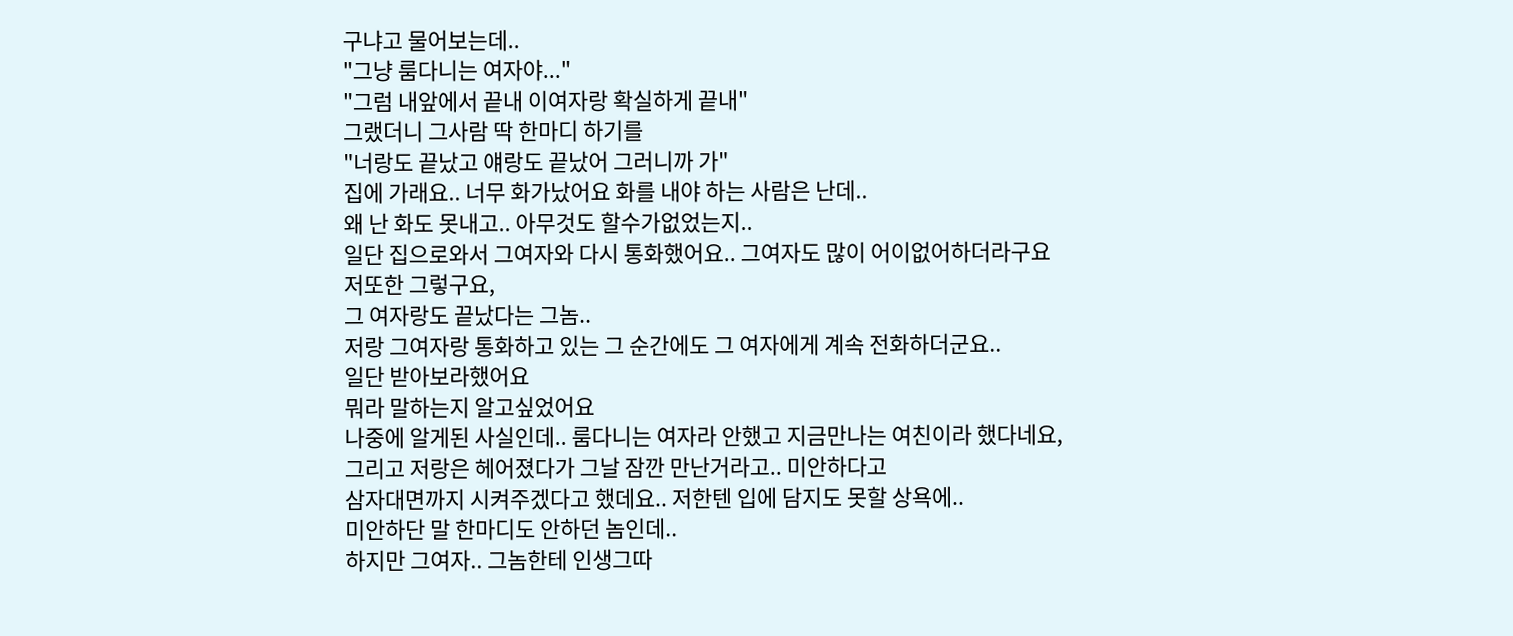구냐고 물어보는데..
"그냥 룸다니는 여자야..."
"그럼 내앞에서 끝내 이여자랑 확실하게 끝내"
그랬더니 그사람 딱 한마디 하기를
"너랑도 끝났고 얘랑도 끝났어 그러니까 가"
집에 가래요.. 너무 화가났어요 화를 내야 하는 사람은 난데..
왜 난 화도 못내고.. 아무것도 할수가없었는지..
일단 집으로와서 그여자와 다시 통화했어요.. 그여자도 많이 어이없어하더라구요
저또한 그렇구요,
그 여자랑도 끝났다는 그놈..
저랑 그여자랑 통화하고 있는 그 순간에도 그 여자에게 계속 전화하더군요..
일단 받아보라했어요
뭐라 말하는지 알고싶었어요
나중에 알게된 사실인데.. 룸다니는 여자라 안했고 지금만나는 여친이라 했다네요,
그리고 저랑은 헤어졌다가 그날 잠깐 만난거라고.. 미안하다고
삼자대면까지 시켜주겠다고 했데요.. 저한텐 입에 담지도 못할 상욕에..
미안하단 말 한마디도 안하던 놈인데..
하지만 그여자.. 그놈한테 인생그따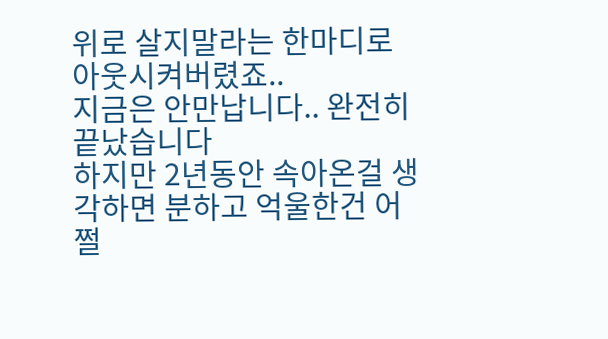위로 살지말라는 한마디로
아웃시켜버렸죠..
지금은 안만납니다.. 완전히 끝났습니다
하지만 2년동안 속아온걸 생각하면 분하고 억울한건 어쩔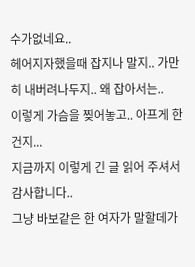수가없네요..
헤어지자했을때 잡지나 말지.. 가만히 내버려나두지.. 왜 잡아서는..
이렇게 가슴을 찢어놓고.. 아프게 한건지...
지금까지 이렇게 긴 글 읽어 주셔서 감사합니다..
그냥 바보같은 한 여자가 말할데가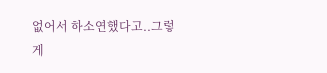없어서 하소연했다고..그렇게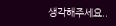생각해주세요..